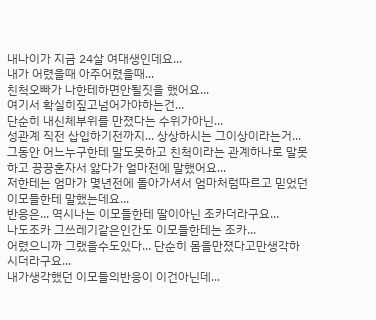내나이가 지금 24살 여대생인데요...
내가 어렸을때 아주어렸을때...
친척오빠가 나한테하면안될짓을 했어요...
여기서 확실히짚고넘어가야하는건...
단순히 내신체부위를 만졌다는 수위가아닌...
성관계 직전 삽입하기전까지... 상상하시는 그이상이라는거...
그동안 어느누구한테 말도못하고 친척이라는 관계하나로 말못하고 끙끙혼자서 앓다가 얼마전에 말했어요...
저한테는 엄마가 몇년전에 돌아가셔서 엄마처럼따르고 믿었던 이모들한테 말했는데요...
반응은... 역시나는 이모들한테 딸이아닌 조카더라구요...
나도조카 그쓰레기같은인간도 이모들한테는 조카...
어렸으니까 그랬을수도있다... 단순히 몸을만졌다고만생각하시더라구요...
내가생각했던 이모들의반응이 이건아닌데...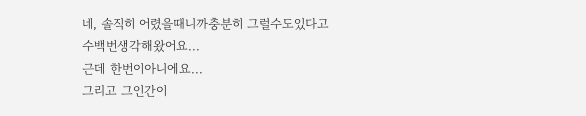네, 솔직히 어렸을때니까충분히 그럴수도있다고 수백번생각해왔어요...
근데 한번이아니에요...
그리고 그인간이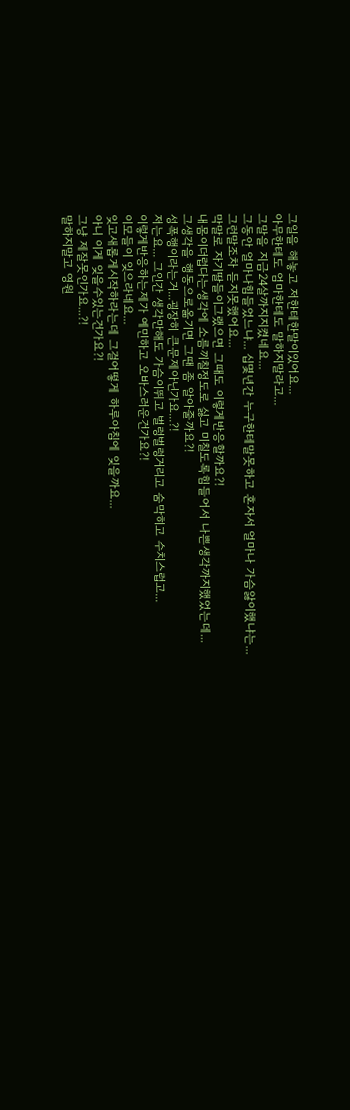그일을 해놓고 저한테한말이있어요...
아무한테도 엄마한테도 말하지말라고...
그말을 지금24살까지지켰네요...
그동안 얼마나힘들었느냐... 십몇년간 누구한테말못하고 혼자서 얼마나 가슴앓이했냐는...
그런말조차 듣지못했어요...
막말로 자기딸들이그랬으면 그때도 이렇게반응할까요?!
내몸이더럽다는생각에 소름끼칠정도로 싫고 미칠도록힘들어서 나쁜생각까지했었는데...
그생각을 행동으로옮기면 그땐 좀 알아줄까요?!
성폭행이라는거...굉장히 큰문제아닌가요...?!
저는요... 그인간 생각만해도 가슴이뛰고 벌렁벌렁거리고 숨막히고 수치스럽고...
이렇게반응하는제가 예민하고 오바스러운건가요?!
이모들이 잊으라네요...
잊고새롭게시작하라는데 그걸어떻게 하루아침에 잊을까요...
아니 이게 잊을수있는건가요?!
그냥 제잘못인가요...?!
말하지말고 영원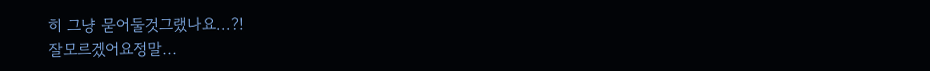히 그냥 묻어둘것그랬나요...?!
잘모르겠어요정말...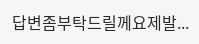답변좀부탁드릴께요제발...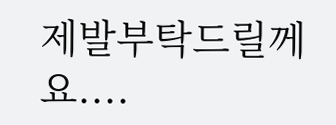제발부탁드릴께요....